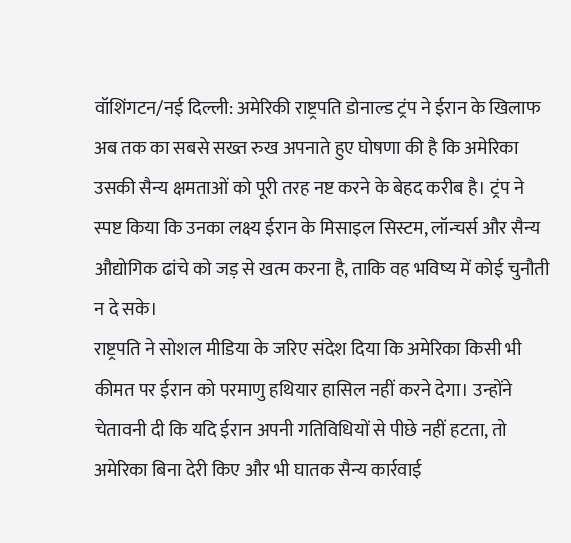वॉशिंगटन/नई दिल्ली: अमेरिकी राष्ट्रपति डोनाल्ड ट्रंप ने ईरान के खिलाफ अब तक का सबसे सख्त रुख अपनाते हुए घोषणा की है कि अमेरिका उसकी सैन्य क्षमताओं को पूरी तरह नष्ट करने के बेहद करीब है। ट्रंप ने स्पष्ट किया कि उनका लक्ष्य ईरान के मिसाइल सिस्टम, लॉन्चर्स और सैन्य औद्योगिक ढांचे को जड़ से खत्म करना है, ताकि वह भविष्य में कोई चुनौती न दे सके।
राष्ट्रपति ने सोशल मीडिया के जरिए संदेश दिया कि अमेरिका किसी भी कीमत पर ईरान को परमाणु हथियार हासिल नहीं करने देगा। उन्होंने चेतावनी दी कि यदि ईरान अपनी गतिविधियों से पीछे नहीं हटता, तो अमेरिका बिना देरी किए और भी घातक सैन्य कार्रवाई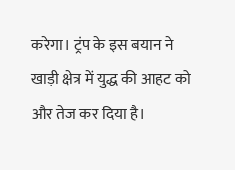करेगा। ट्रंप के इस बयान ने खाड़ी क्षेत्र में युद्ध की आहट को और तेज कर दिया है।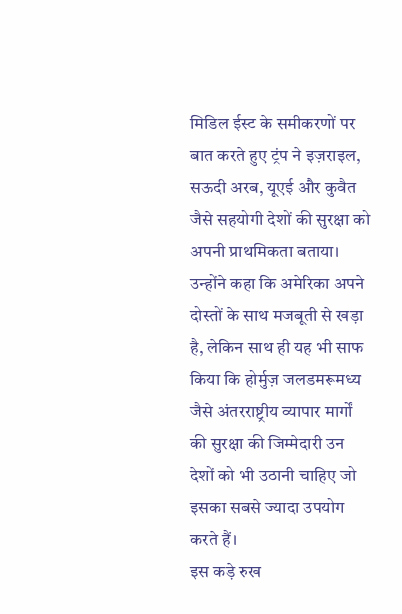मिडिल ईस्ट के समीकरणों पर बात करते हुए ट्रंप ने इज़राइल, सऊदी अरब, यूएई और कुवैत जैसे सहयोगी देशों की सुरक्षा को अपनी प्राथमिकता बताया। उन्होंने कहा कि अमेरिका अपने दोस्तों के साथ मजबूती से खड़ा है, लेकिन साथ ही यह भी साफ किया कि होर्मुज़ जलडमरूमध्य जैसे अंतरराष्ट्रीय व्यापार मार्गों की सुरक्षा की जिम्मेदारी उन देशों को भी उठानी चाहिए जो इसका सबसे ज्यादा उपयोग करते हैं।
इस कड़े रुख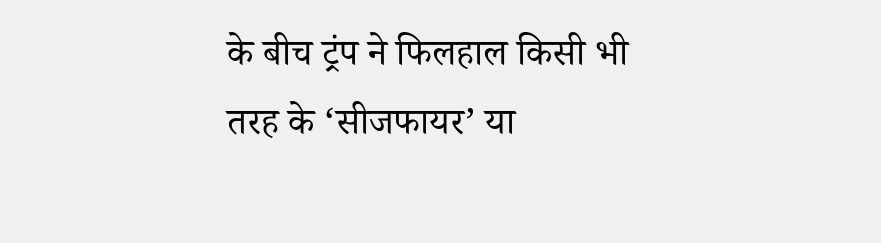के बीच ट्रंप ने फिलहाल किसी भी तरह के ‘सीजफायर’ या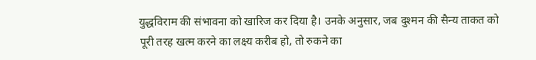युद्धविराम की संभावना को खारिज कर दिया है। उनके अनुसार, जब दुश्मन की सैन्य ताकत को पूरी तरह खत्म करने का लक्ष्य करीब हो, तो रुकने का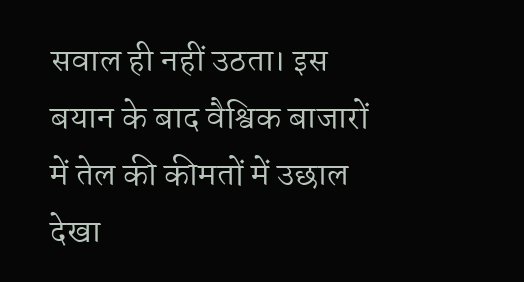सवाल ही नहीं उठता। इस बयान के बाद वैश्विक बाजारों में तेल की कीमतों में उछाल देखा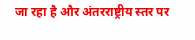जा रहा है और अंतरराष्ट्रीय स्तर पर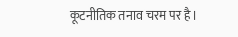कूटनीतिक तनाव चरम पर है।